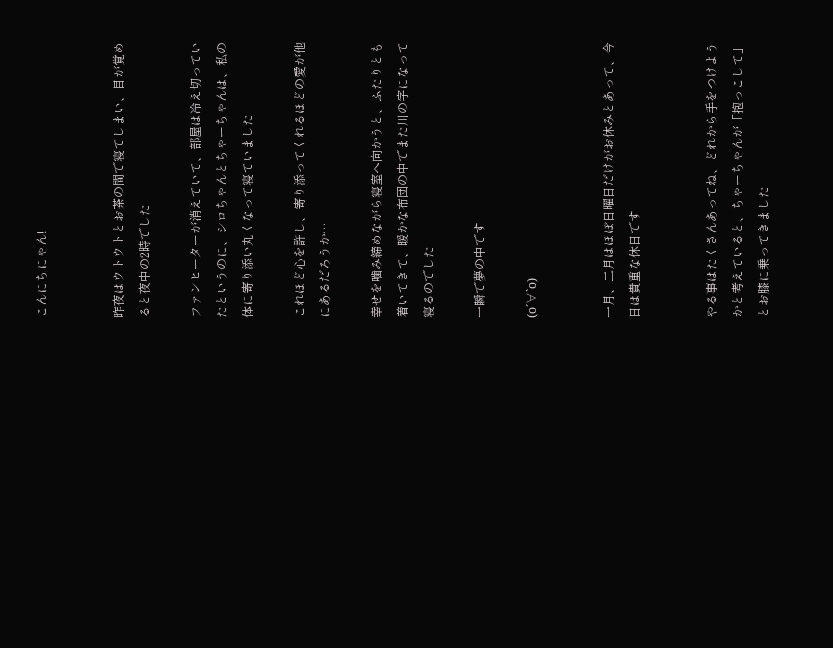こんにちにゃん!


昨夜はウトウトとお茶の間で寝てしまい、目が覚めると夜中の2時でした

ファンヒーターが消えていて、部屋は冷え切っていたというのに、シロちゃんとちゃーちゃんは、私の体に寄り添い丸くなって寝ていました

これほど心を許し、寄り添ってくれるほどの愛が他にあるだろうか…

幸せを噛み締めながら寝室へ向かうと、ふたりとも着いてきて、暖かな布団の中でまた川の字になって寝るのでした

一瞬で夢の中です

(о´∀`о)


一月、二月はほぼ日曜日だけがお休みとあって、今日は貴重な休日です


やる事はたくさんあってね、どれから手をつけようかと考えていると、ちゃーちゃんが「抱っこして」とお膝に乗ってきました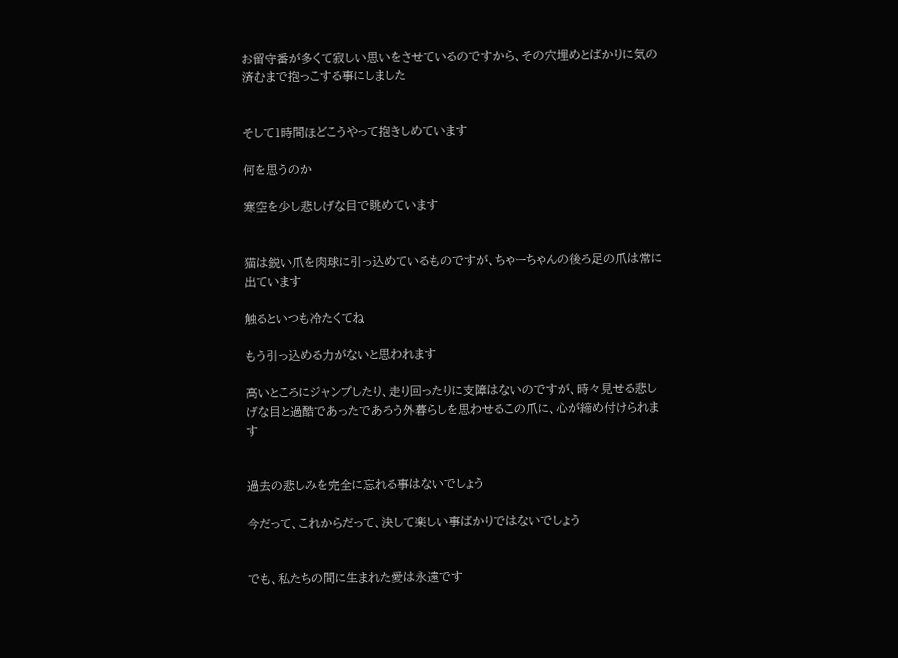お留守番が多くて寂しい思いをさせているのですから、その穴埋めとばかりに気の済むまで抱っこする事にしました


そして1時間ほどこうやって抱きしめています

何を思うのか

寒空を少し悲しげな目で眺めています


猫は鋭い爪を肉球に引っ込めているものですが、ちゃーちゃんの後ろ足の爪は常に出ています

触るといつも冷たくてね

もう引っ込める力がないと思われます

高いところにジャンプしたり、走り回ったりに支障はないのですが、時々見せる悲しげな目と過酷であったであろう外暮らしを思わせるこの爪に、心が締め付けられます


過去の悲しみを完全に忘れる事はないでしょう

今だって、これからだって、決して楽しい事ばかりではないでしょう


でも、私たちの間に生まれた愛は永遠です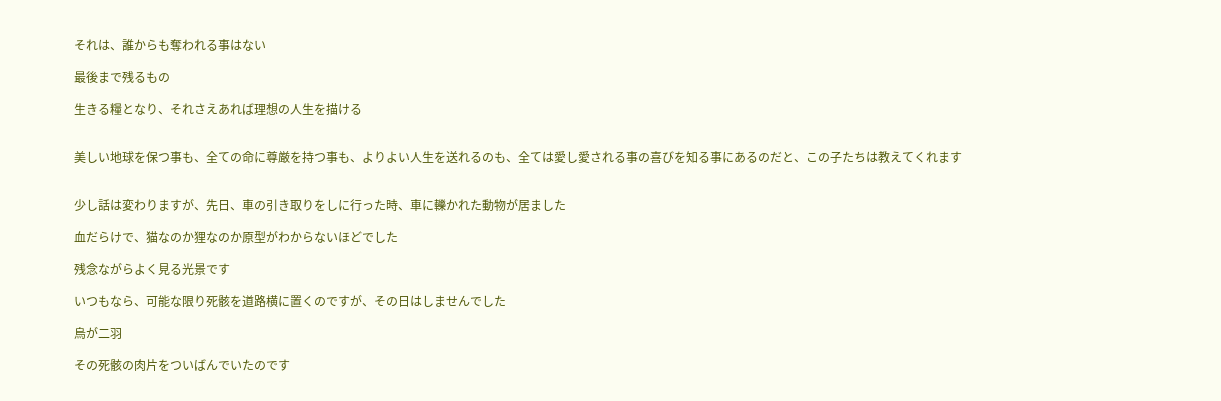それは、誰からも奪われる事はない

最後まで残るもの

生きる糧となり、それさえあれば理想の人生を描ける


美しい地球を保つ事も、全ての命に尊厳を持つ事も、よりよい人生を送れるのも、全ては愛し愛される事の喜びを知る事にあるのだと、この子たちは教えてくれます


少し話は変わりますが、先日、車の引き取りをしに行った時、車に轢かれた動物が居ました

血だらけで、猫なのか狸なのか原型がわからないほどでした

残念ながらよく見る光景です

いつもなら、可能な限り死骸を道路横に置くのですが、その日はしませんでした

烏が二羽

その死骸の肉片をついばんでいたのです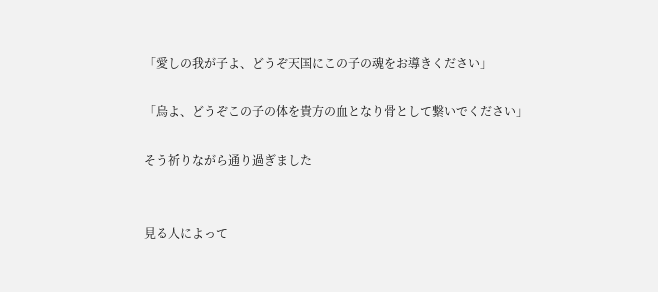「愛しの我が子よ、どうぞ天国にこの子の魂をお導きください」

「烏よ、どうぞこの子の体を貴方の血となり骨として繋いでください」

そう祈りながら通り過ぎました


見る人によって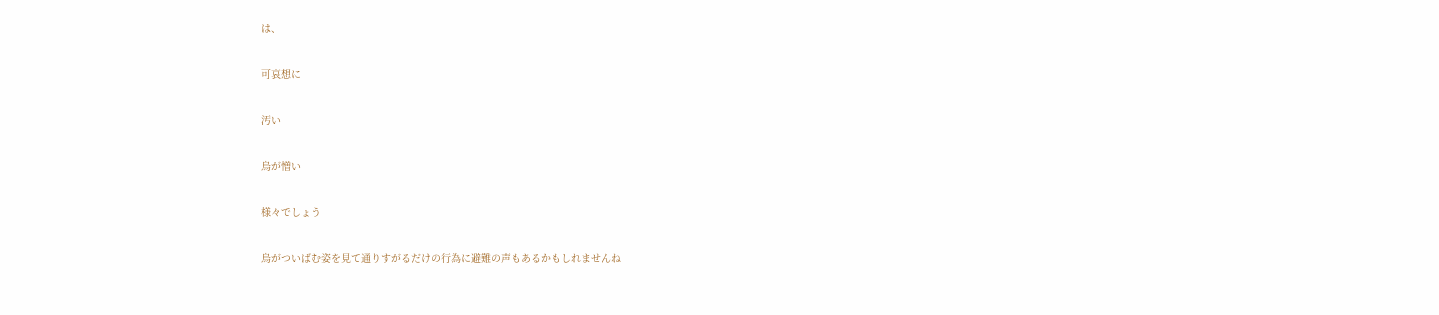は、

可哀想に

汚い

烏が憎い

様々でしょう

烏がついばむ姿を見て通りすがるだけの行為に避難の声もあるかもしれませんね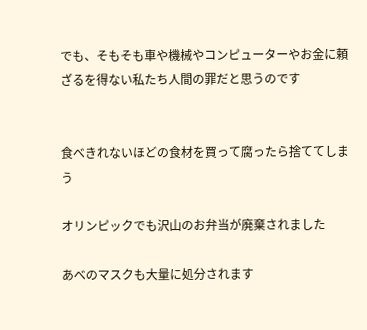でも、そもそも車や機械やコンピューターやお金に頼ざるを得ない私たち人間の罪だと思うのです


食べきれないほどの食材を買って腐ったら捨ててしまう

オリンピックでも沢山のお弁当が廃棄されました

あべのマスクも大量に処分されます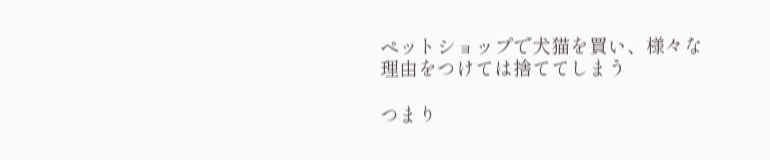ペットショップで犬猫を買い、様々な理由をつけては捨ててしまう

つまり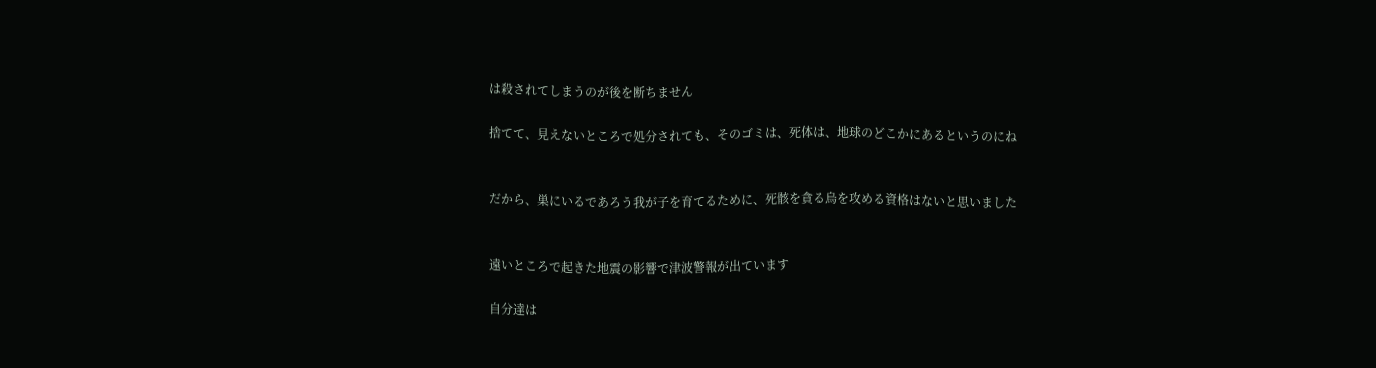は殺されてしまうのが後を断ちません

捨てて、見えないところで処分されても、そのゴミは、死体は、地球のどこかにあるというのにね


だから、巣にいるであろう我が子を育てるために、死骸を貪る烏を攻める資格はないと思いました


遠いところで起きた地震の影響で津波警報が出ています

自分達は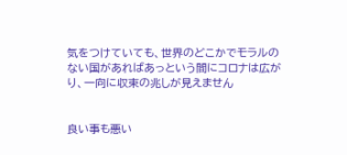気をつけていても、世界のどこかでモラルのない国があればあっという間にコロナは広がり、一向に収束の兆しが見えません


良い事も悪い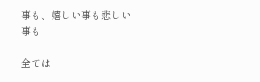事も、嬉しい事も悲しい事も

全ては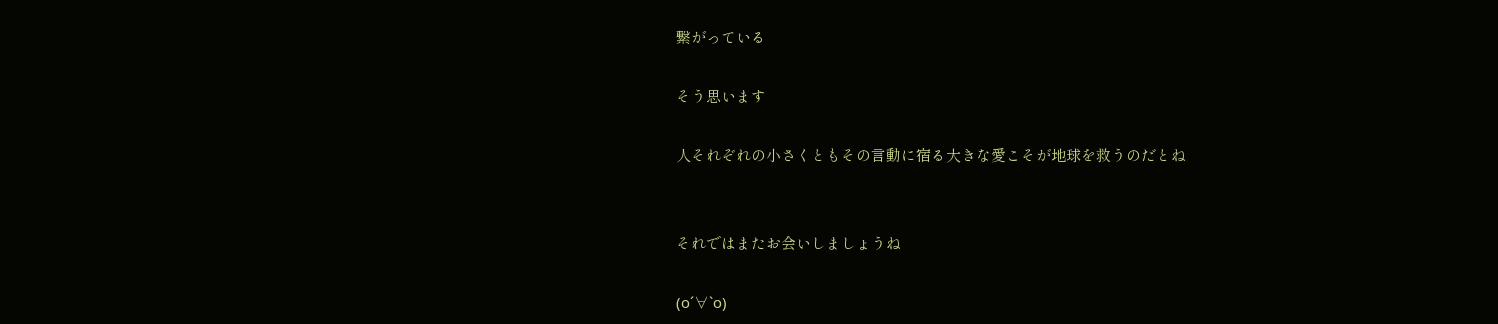繋がっている

そう思います

人それぞれの小さくともその言動に宿る大きな愛こそが地球を救うのだとね


それではまたお会いしましょうね

(о´∀`о)